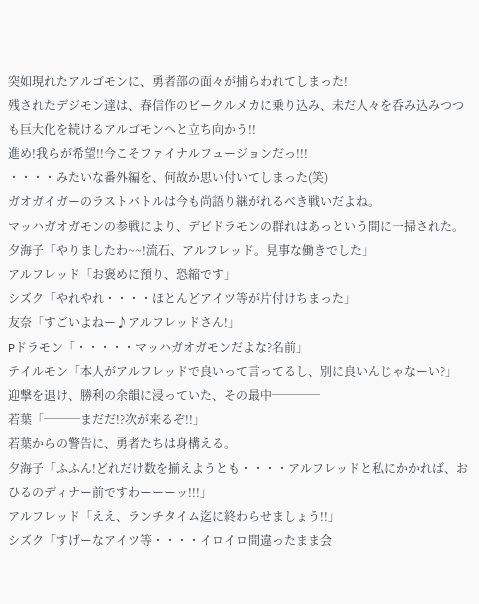突如現れたアルゴモンに、勇者部の面々が捕らわれてしまった!
残されたデジモン達は、春信作のビークルメカに乗り込み、未だ人々を呑み込みつつも巨大化を続けるアルゴモンへと立ち向かう!!
進め!我らが希望!!今こそファイナルフュージョンだっ!!!
・・・・みたいな番外編を、何故か思い付いてしまった(笑)
ガオガイガーのラストバトルは今も尚語り継がれるべき戦いだよね。
マッハガオガモンの参戦により、デビドラモンの群れはあっという間に一掃された。
夕海子「やりましたわ~~!流石、アルフレッド。見事な働きでした」
アルフレッド「お褒めに預り、恐縮です」
シズク「やれやれ・・・・ほとんどアイツ等が片付けちまった」
友奈「すごいよねー♪アルフレッドさん!」
Pドラモン「・・・・・マッハガオガモンだよな?名前」
テイルモン「本人がアルフレッドで良いって言ってるし、別に良いんじゃなーい?」
迎撃を退け、勝利の余韻に浸っていた、その最中────
若葉「───まだだ!?次が来るぞ!!」
若葉からの警告に、勇者たちは身構える。
夕海子「ふふん!どれだけ数を揃えようとも・・・・アルフレッドと私にかかれば、おひるのディナー前ですわーーーッ!!!」
アルフレッド「ええ、ランチタイム迄に終わらせましょう!!」
シズク「すげーなアイツ等・・・・イロイロ間違ったまま会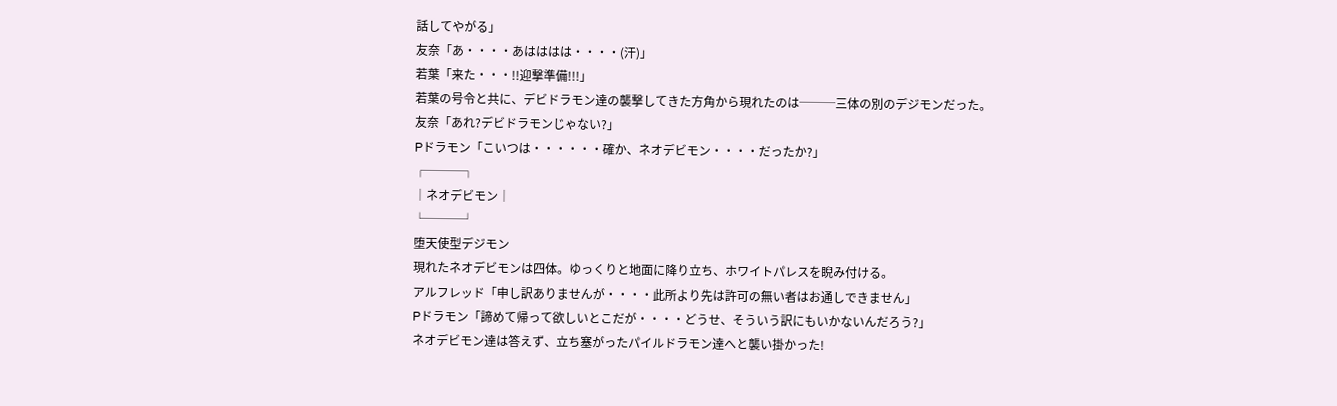話してやがる」
友奈「あ・・・・あはははは・・・・(汗)」
若葉「来た・・・!!迎撃準備!!!」
若葉の号令と共に、デビドラモン達の襲撃してきた方角から現れたのは───三体の別のデジモンだった。
友奈「あれ?デビドラモンじゃない?」
Pドラモン「こいつは・・・・・・確か、ネオデビモン・・・・だったか?」
┌───┐
│ネオデビモン│
└───┘
堕天使型デジモン
現れたネオデビモンは四体。ゆっくりと地面に降り立ち、ホワイトパレスを睨み付ける。
アルフレッド「申し訳ありませんが・・・・此所より先は許可の無い者はお通しできません」
Pドラモン「諦めて帰って欲しいとこだが・・・・どうせ、そういう訳にもいかないんだろう?」
ネオデビモン達は答えず、立ち塞がったパイルドラモン達へと襲い掛かった!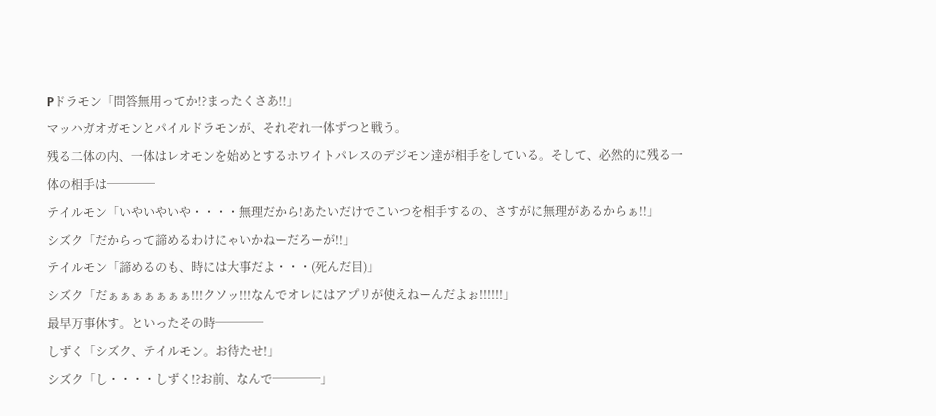Pドラモン「問答無用ってか!?まったくさあ!!」
マッハガオガモンとパイルドラモンが、それぞれ一体ずつと戦う。
残る二体の内、一体はレオモンを始めとするホワイトパレスのデジモン達が相手をしている。そして、必然的に残る一体の相手は────
テイルモン「いやいやいや・・・・無理だから!あたいだけでこいつを相手するの、さすがに無理があるからぁ!!」
シズク「だからって諦めるわけにゃいかねーだろーが!!」
テイルモン「諦めるのも、時には大事だよ・・・(死んだ目)」
シズク「だぁぁぁぁぁぁぁ!!!クソッ!!!なんでオレにはアプリが使えねーんだよぉ!!!!!!」
最早万事休す。といったその時────
しずく「シズク、テイルモン。お待たせ!」
シズク「し・・・・しずく!?お前、なんで────」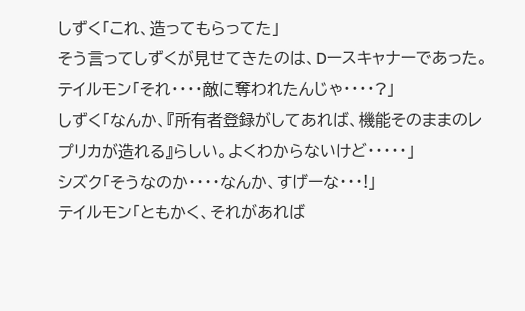しずく「これ、造ってもらってた」
そう言ってしずくが見せてきたのは、Dースキャナーであった。
テイルモン「それ・・・・敵に奪われたんじゃ・・・・?」
しずく「なんか、『所有者登録がしてあれば、機能そのままのレプリカが造れる』らしい。よくわからないけど・・・・・」
シズク「そうなのか・・・・なんか、すげーな・・・!」
テイルモン「ともかく、それがあれば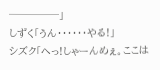─────」
しずく「うん・・・・・・やる!」
シズク「へっ!しゃーんめぇ。ここは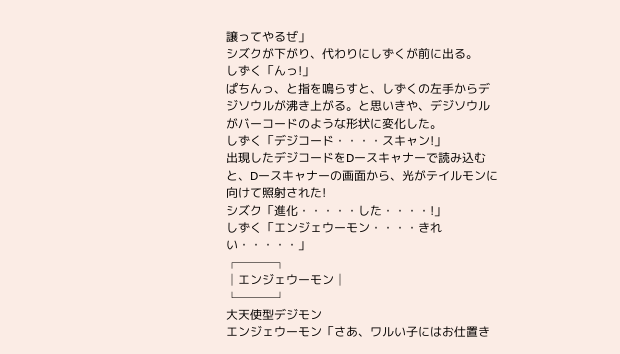譲ってやるぜ」
シズクが下がり、代わりにしずくが前に出る。
しずく「んっ!」
ぱちんっ、と指を鳴らすと、しずくの左手からデジソウルが沸き上がる。と思いきや、デジソウルがバーコードのような形状に変化した。
しずく「デジコード・・・・スキャン!」
出現したデジコードをDースキャナーで読み込むと、Dースキャナーの画面から、光がテイルモンに向けて照射された!
シズク「進化・・・・・した・・・・!」
しずく「エンジェウーモン・・・・きれい・・・・・」
┌───┐
│エンジェウーモン│
└───┘
大天使型デジモン
エンジェウーモン「さあ、ワルい子にはお仕置き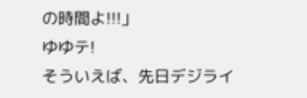の時間よ!!!」
ゆゆテ!
そういえば、先日デジライ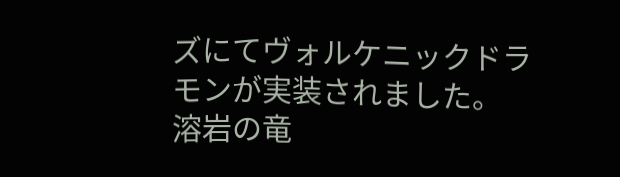ズにてヴォルケニックドラモンが実装されました。
溶岩の竜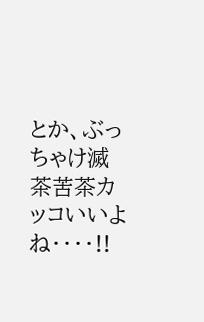とか、ぶっちゃけ滅茶苦茶カッコいいよね・・・・!!